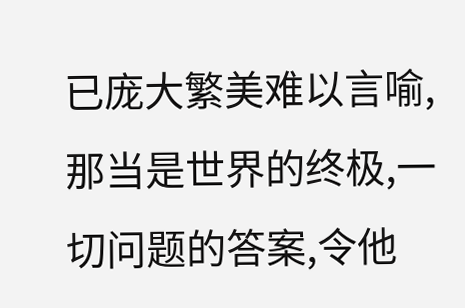已庞大繁美难以言喻,那当是世界的终极,一切问题的答案,令他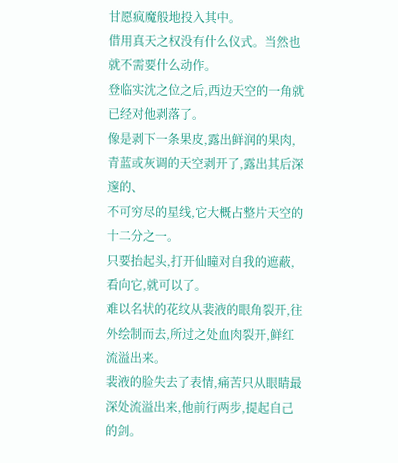甘愿疯魔般地投入其中。
借用真天之权没有什么仪式。当然也就不需要什么动作。
登临实沈之位之后,西边天空的一角就已经对他剥落了。
像是剥下一条果皮,露出鲜润的果肉,青蓝或灰调的天空剥开了,露出其后深邃的、
不可穷尽的星线,它大概占整片天空的十二分之一。
只要抬起头,打开仙瞳对自我的遮蔽,看向它,就可以了。
难以名状的花纹从裴液的眼角裂开,往外绘制而去,所过之处血肉裂开,鲜红流溢出来。
裴液的脸失去了表情,痛苦只从眼睛最深处流溢出来,他前行两步,提起自己的剑。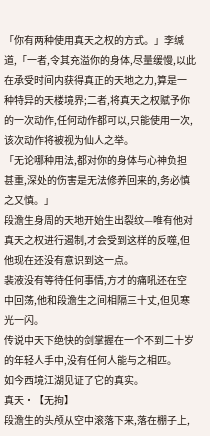「你有两种使用真天之权的方式。」李缄道,「一者,令其充溢你的身体,尽量缓慢,以此在承受时间内获得真正的天地之力,算是一种特异的天楼境界;二者,将真天之权赋予你的一次动作,任何动作都可以,只能使用一次,该次动作将被视为仙人之举。
「无论哪种用法,都对你的身体与心神负担甚重,深处的伤害是无法修养回来的,务必慎之又慎。」
段澹生身周的天地开始生出裂纹—唯有他对真天之权进行遏制,才会受到这样的反噬,但他现在还没有意识到这一点。
裴液没有等待任何事情,方才的痛吼还在空中回荡,他和段澹生之间相隔三十丈,但见寒光一闪。
传说中天下绝快的剑掌握在一个不到二十岁的年轻人手中,没有任何人能与之相匹。
如今西境江湖见证了它的真实。
真天·【无拘】
段澹生的头颅从空中滚落下来,落在棚子上,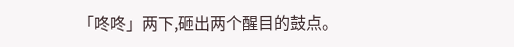「咚咚」两下,砸出两个醒目的鼓点。